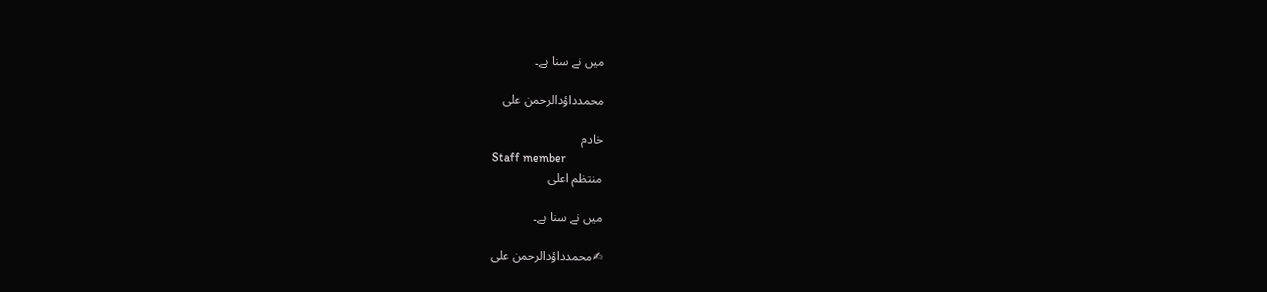میں نے سنا ہے۔

محمدداؤدالرحمن علی

خادم
Staff member
منتظم اعلی

میں نے سنا ہے۔

✍محمدداؤدالرحمن علی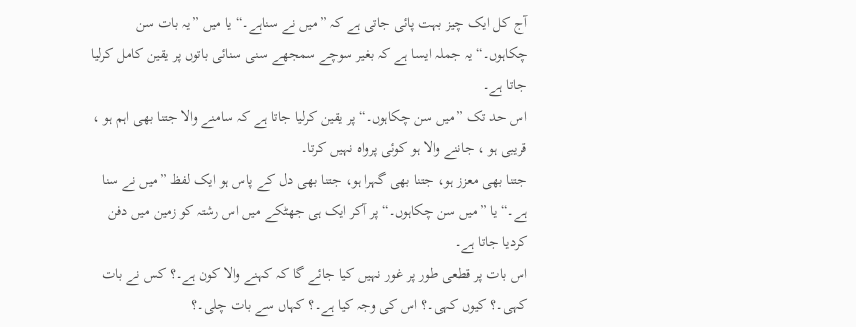آج کل ایک چیز بہت پائی جاتی ہے کہ ”میں نے سناہے۔“ یا میں ”یہ بات سن چکاہوں۔“ یہ جملہ ایسا ہے کہ بغیر سوچے سمجھے سنی سنائی باتوں پر یقین کامل کرلیا جاتا ہے۔
اس حد تک ”میں سن چکاہوں۔“ پر یقین کرلیا جاتا ہے کہ سامنے والا جتنا بھی اہم ہو ، قریبی ہو ، جاننے والا ہو کوئی پرواہ نہیں کرتا۔
جتنا بھی معزز ہو، جتنا بھی گہرا ہو، جتنا بھی دل کے پاس ہو ایک لفظ ”میں نے سنا ہے۔“ یا ”میں سن چکاہوں۔“ پر آکر ایک ہی جھٹکے میں اس رشتہ کو زمین میں دفن کردیا جاتا ہے۔
اس بات پر قطعی طور پر غور نہیں کیا جائے گا کہ کہنے والا کون ہے۔؟ کس نے بات کہی۔؟ کیوں کہی۔؟ اس کی وجہ کیا ہے۔؟ کہاں سے بات چلی۔؟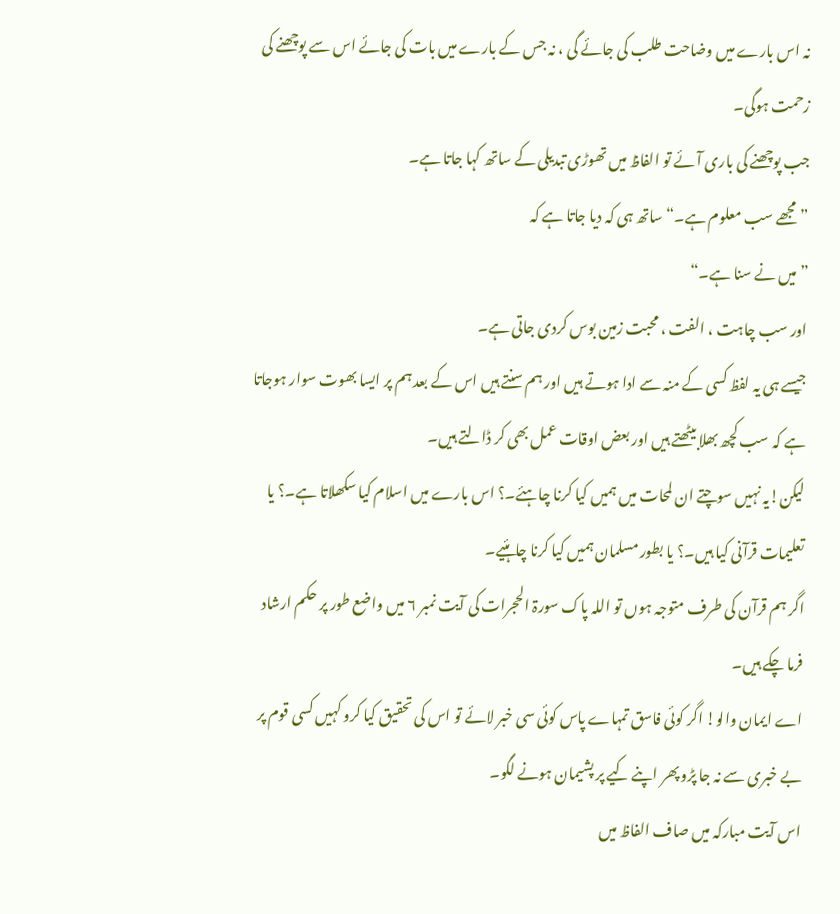نہ اس بارے میں وضاحت طلب کی جائے گی ، نہ جس کے بارے میں بات کی جائے اس سے پوچھنے کی زحمت ہوگی۔
جب پوچھنے کی باری آئے تو الفاظ میں تھوڑی تبدیلی کے ساتھ کہا جاتا ہے۔
”مجھے سب معلوم ہے۔“ ساتھ ہی کہ دیا جاتا ہے کہ
”میں نے سنا ہے۔“
اور سب چاہت ، الفت ، محبت زمین بوس کردی جاتی ہے۔
جیسے ہی یہ لفظ کسی کے منہ سے ادا ہوتے ہیں اور ہم سنتے ہیں اس کے بعد ہم پر ایسا بھوت سوار ہوجاتا ہے کہ سب کچھ بھلا بیٹھتے ہیں اور بعض اوقات عمل بھی کر ڈالتے ہیں۔
لیکن!یہ نہیں سوچتے ان لمحات میں ہمیں کیا کرنا چاہئے۔؟ اس بارے میں اسلام کیا سکھلاتا ہے۔؟ یا تعلیمات قرآنی کیا ہیں۔؟ یا بطور مسلمان ہمیں کیا کرنا چاہئیے۔
اگر ہم قرآن کی طرف متوجہ ہوں تو اللہ پاک سورۃ الحجرات کی آیت نمبر ۶ میں واضع طور پر حکم ارشاد فرما چکے ہیں۔
اے ایمان والو! اگر کوئی فاسق تمہاے پاس کوئی سی خبر لائے تو اس کی تحقیق کیا کرو کہیں کسی قوم پر بے خبری سے نہ جا پڑو پھر اپنے کیے پر پشیمان ہونے لگو۔
اس آیت مبارکہ میں صاف الفاظ میں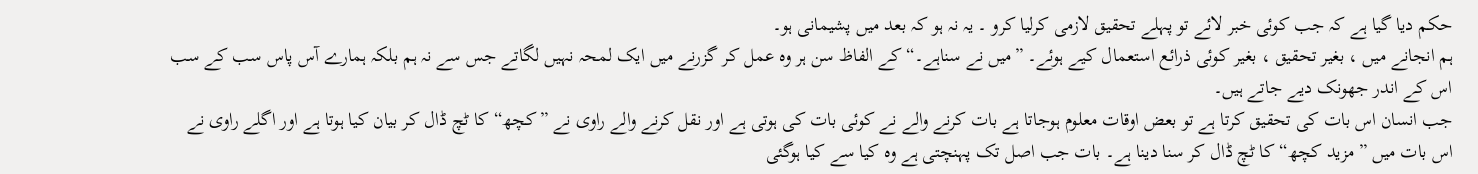حکم دیا گیا ہے کہ جب کوئی خبر لائے تو پہلے تحقیق لازمی کرلیا کرو ۔ یہ نہ ہو کہ بعد میں پشیمانی ہو۔
ہم انجانے میں ، بغیر تحقیق ، بغیر کوئی ذرائع استعمال کیے ہوئے۔ ”میں نے سناہے۔“ کے الفاظ سن ہر وہ عمل کر گزرنے میں ایک لمحہ نہیں لگاتے جس سے نہ ہم بلکہ ہمارے آس پاس سب کے سب اس کے اندر جھونک دیے جاتے ہیں۔
جب انسان اس بات کی تحقیق کرتا ہے تو بعض اوقات معلوم ہوجاتا ہے بات کرنے والے نے کوئی بات کی ہوتی ہے اور نقل کرنے والے راوی نے ”کچھ“ کا ٹچ ڈال کر بیان کیا ہوتا ہے اور اگلے راوی نے اس بات میں ”مزید کچھ“ کا ٹچ ڈال کر سنا دینا ہے۔ بات جب اصل تک پہنچتی ہے وہ کیا سے کیا ہوگئی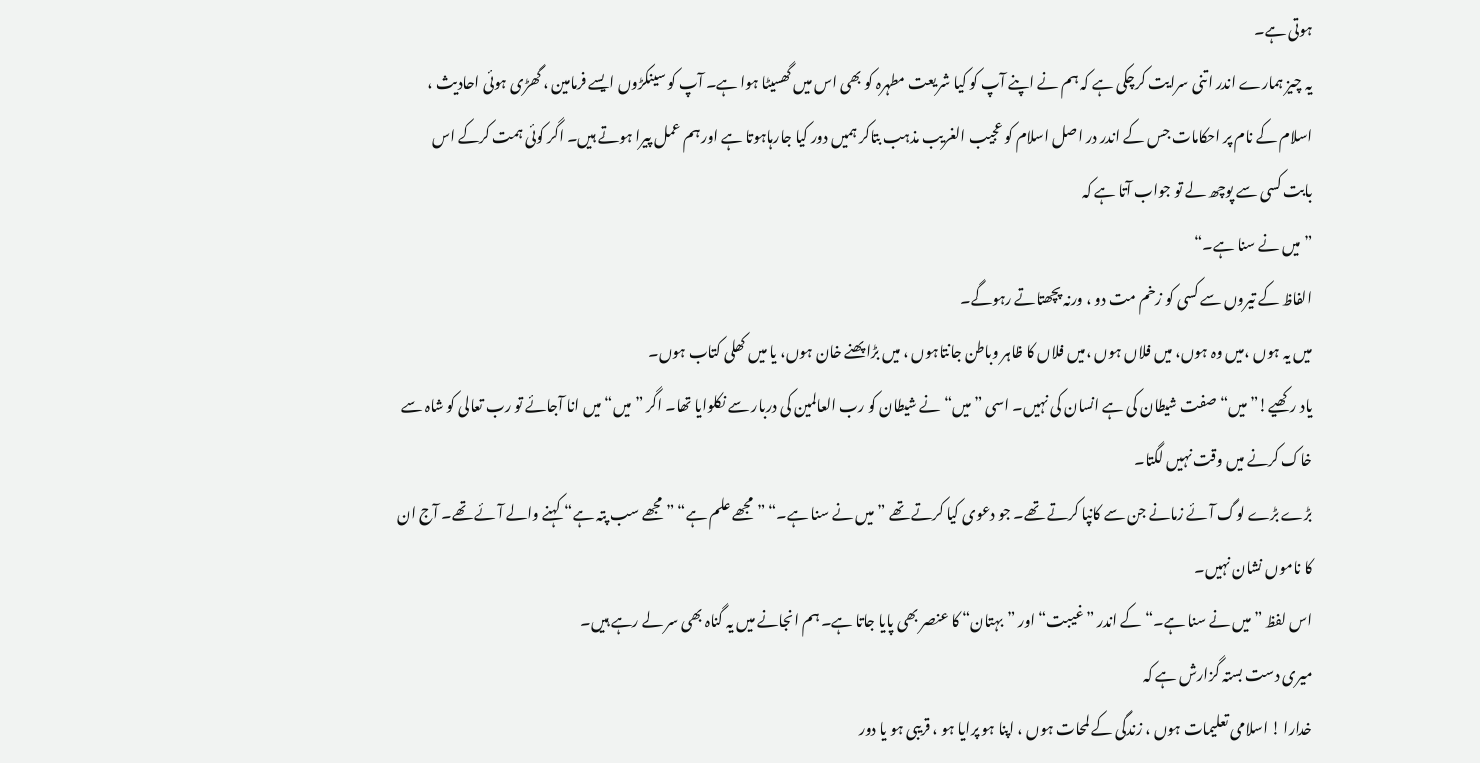ہوتی ہے۔
یہ چیز ہمارے اندر اتنی سرایت کرچکی ہے کہ ہم نے اپنے آپ کو کیا شریعت مطہرہ کو بھی اس میں گھسیٹا ہوا ہے۔ آپ کو سینکڑوں ایسے فرمامین ، گھڑی ہوئی احادیث ، اسلام کے نام پر احکامات جس کے اندر در اصل اسلام کو عجیب الغریب مذہب بتاکر ہمیں دور کیا جارہاہوتا ہے اور ہم عمل پیرا ہوتے ہیں۔ اگر کوئی ہمت کرکے اس بابت کسی سے پوچھ لے تو جواب آتا ہے کہ
”میں نے سنا ہے۔“
الفاظ کے تیروں سے کسی کو زخم مت دو ، ورنہ پچھتاتے رہوگے۔
میں یہ ہوں ،میں وہ ہوں، میں فلاں ہوں ،میں فلاں کا ظاہر وباطن جانتاہوں ، میں بڑا پھنے خان ہوں، یا میں کھلی کتاب ہوں۔
یاد رکھیے!”میں“ صفت شیطان کی ہے انسان کی نہیں۔ اسی ”میں“ نے شیطان کو رب العالمین کی دربار سے نکلوایا تھا۔ اگر ”میں“ میں انا آجائے تو رب تعالی کو شاہ سے خاک کرنے میں وقت نہیں لگتا۔
بڑے بڑے لوگ آئے زمانے جن سے کانپا کرتے تھے۔ جو دعوی کیا کرتے تھے ”میں نے سنا ہے۔“ ”مجھے علم ہے“ ”مجھے سب پتہ ہے“ کہنے والے آئے تھے۔ آج ان کا ناموں نشان نہیں۔
اس لفظ ”میں نے سنا ہے۔“ کے اندر ”غیبت“ اور ”بہتان“ کا عنصر بھی پایا جاتا ہے۔ ہم انجانے میں یہ گناہ بھی سر لے رہے ہیں۔
میری دست بستہ گزارش ہے کہ
خدارا ! اسلامی تعلیمات ہوں ، زندگی کے لمحات ہوں ، اپنا ہو پرایا ہو ، قریبی ہو یا دور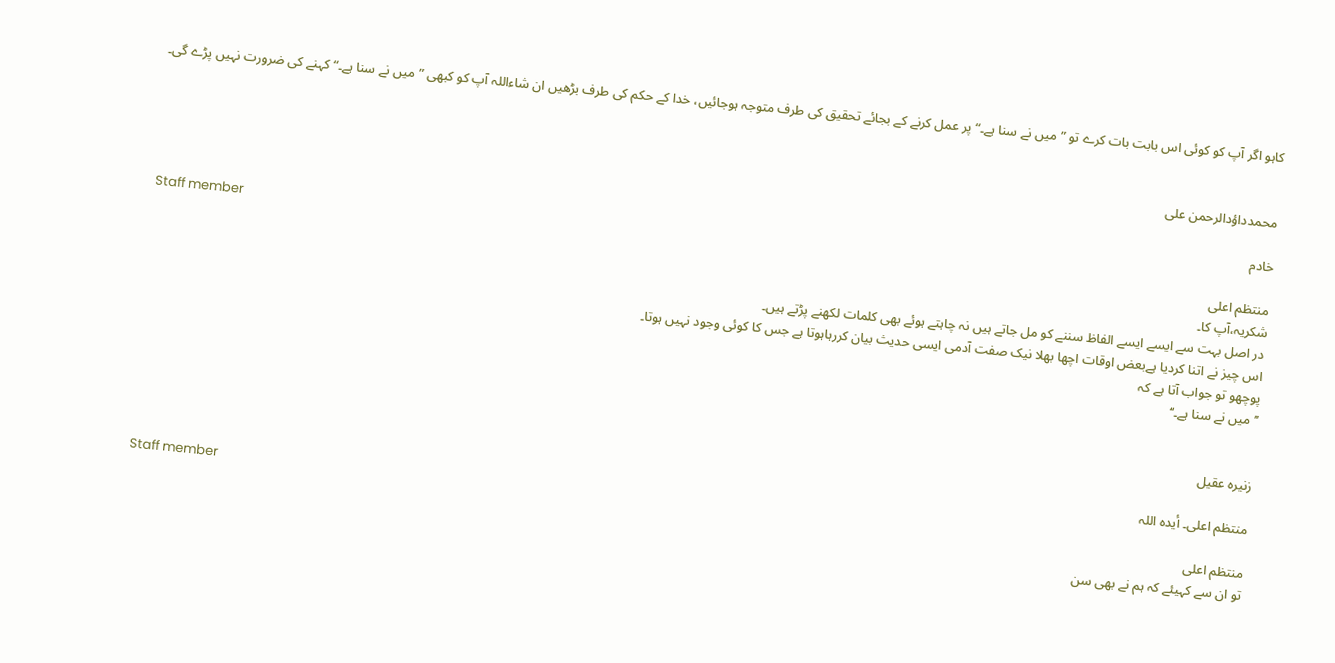کاہو اگر آپ کو کوئی اس بابت بات کرے تو ”میں نے سنا ہے۔“ پر عمل کرنے کے بجائے تحقیق کی طرف متوجہ ہوجائیں، خدا کے حکم کی طرف بڑھیں ان شاءاللہ آپ کو کبھی ”میں نے سنا ہے۔“ کہنے کی ضرورت نہیں پڑے گی۔


محمدداؤدالرحمن علی

خادم
Staff member
منتظم اعلی
شکریہ،آپ کا۔
در اصل بہت سے ایسے ایسے الفاظ سننے کو مل جاتے ہیں نہ چاہتے ہوئے بھی کلمات لکھنے پڑتے ہیں۔
اس چیز نے اتنا کردیا ہےبعض اوقات اچھا بھلا نیک صفت آدمی ایسی حدیث بیان کررہاہوتا ہے جس کا کوئی وجود نہیں ہوتا۔
پوچھو تو جواب آتا ہے کہ
’’میں نے سنا ہے۔‘‘


زنیرہ عقیل

منتظم اعلی۔ أیدہ اللہ
Staff member
منتظم اعلی
تو ان سے کہیئے کہ ہم نے بھی سن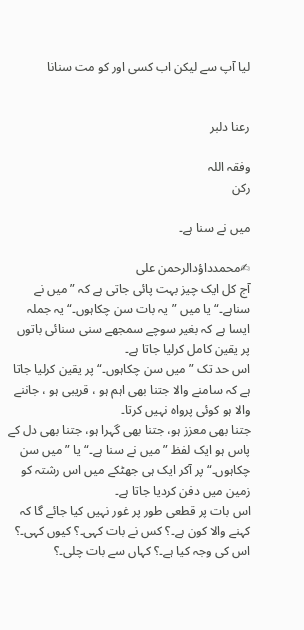لیا آپ سے لیکن اب کسی اور کو مت سنانا


رعنا دلبر

وفقہ اللہ
رکن

میں نے سنا ہے۔

✍محمدداؤدالرحمن علی
آج کل ایک چیز بہت پائی جاتی ہے کہ ”میں نے سناہے۔“ یا میں ”یہ بات سن چکاہوں۔“ یہ جملہ ایسا ہے کہ بغیر سوچے سمجھے سنی سنائی باتوں پر یقین کامل کرلیا جاتا ہے۔
اس حد تک ”میں سن چکاہوں۔“ پر یقین کرلیا جاتا ہے کہ سامنے والا جتنا بھی اہم ہو ، قریبی ہو ، جاننے والا ہو کوئی پرواہ نہیں کرتا۔
جتنا بھی معزز ہو، جتنا بھی گہرا ہو، جتنا بھی دل کے پاس ہو ایک لفظ ”میں نے سنا ہے۔“ یا ”میں سن چکاہوں۔“ پر آکر ایک ہی جھٹکے میں اس رشتہ کو زمین میں دفن کردیا جاتا ہے۔
اس بات پر قطعی طور پر غور نہیں کیا جائے گا کہ کہنے والا کون ہے۔؟ کس نے بات کہی۔؟ کیوں کہی۔؟ اس کی وجہ کیا ہے۔؟ کہاں سے بات چلی۔؟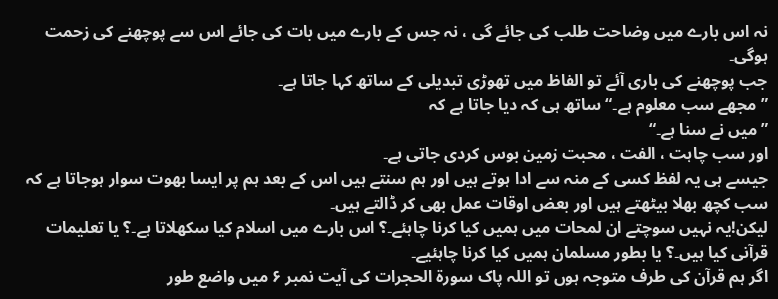نہ اس بارے میں وضاحت طلب کی جائے گی ، نہ جس کے بارے میں بات کی جائے اس سے پوچھنے کی زحمت ہوگی۔
جب پوچھنے کی باری آئے تو الفاظ میں تھوڑی تبدیلی کے ساتھ کہا جاتا ہے۔
”مجھے سب معلوم ہے۔“ ساتھ ہی کہ دیا جاتا ہے کہ
”میں نے سنا ہے۔“
اور سب چاہت ، الفت ، محبت زمین بوس کردی جاتی ہے۔
جیسے ہی یہ لفظ کسی کے منہ سے ادا ہوتے ہیں اور ہم سنتے ہیں اس کے بعد ہم پر ایسا بھوت سوار ہوجاتا ہے کہ سب کچھ بھلا بیٹھتے ہیں اور بعض اوقات عمل بھی کر ڈالتے ہیں۔
لیکن!یہ نہیں سوچتے ان لمحات میں ہمیں کیا کرنا چاہئے۔؟ اس بارے میں اسلام کیا سکھلاتا ہے۔؟ یا تعلیمات قرآنی کیا ہیں۔؟ یا بطور مسلمان ہمیں کیا کرنا چاہئیے۔
اگر ہم قرآن کی طرف متوجہ ہوں تو اللہ پاک سورۃ الحجرات کی آیت نمبر ۶ میں واضع طور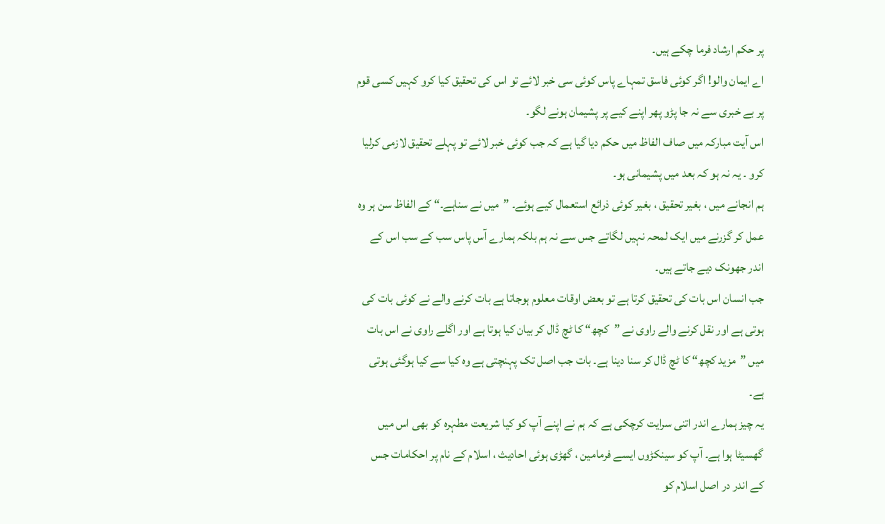پر حکم ارشاد فرما چکے ہیں۔
اے ایمان والو! اگر کوئی فاسق تمہاے پاس کوئی سی خبر لائے تو اس کی تحقیق کیا کرو کہیں کسی قوم پر بے خبری سے نہ جا پڑو پھر اپنے کیے پر پشیمان ہونے لگو۔
اس آیت مبارکہ میں صاف الفاظ میں حکم دیا گیا ہے کہ جب کوئی خبر لائے تو پہلے تحقیق لازمی کرلیا کرو ۔ یہ نہ ہو کہ بعد میں پشیمانی ہو۔
ہم انجانے میں ، بغیر تحقیق ، بغیر کوئی ذرائع استعمال کیے ہوئے۔ ”میں نے سناہے۔“ کے الفاظ سن ہر وہ عمل کر گزرنے میں ایک لمحہ نہیں لگاتے جس سے نہ ہم بلکہ ہمارے آس پاس سب کے سب اس کے اندر جھونک دیے جاتے ہیں۔
جب انسان اس بات کی تحقیق کرتا ہے تو بعض اوقات معلوم ہوجاتا ہے بات کرنے والے نے کوئی بات کی ہوتی ہے اور نقل کرنے والے راوی نے ”کچھ“ کا ٹچ ڈال کر بیان کیا ہوتا ہے اور اگلے راوی نے اس بات میں ”مزید کچھ“ کا ٹچ ڈال کر سنا دینا ہے۔ بات جب اصل تک پہنچتی ہے وہ کیا سے کیا ہوگئی ہوتی ہے۔
یہ چیز ہمارے اندر اتنی سرایت کرچکی ہے کہ ہم نے اپنے آپ کو کیا شریعت مطہرہ کو بھی اس میں گھسیٹا ہوا ہے۔ آپ کو سینکڑوں ایسے فرمامین ، گھڑی ہوئی احادیث ، اسلام کے نام پر احکامات جس کے اندر در اصل اسلام کو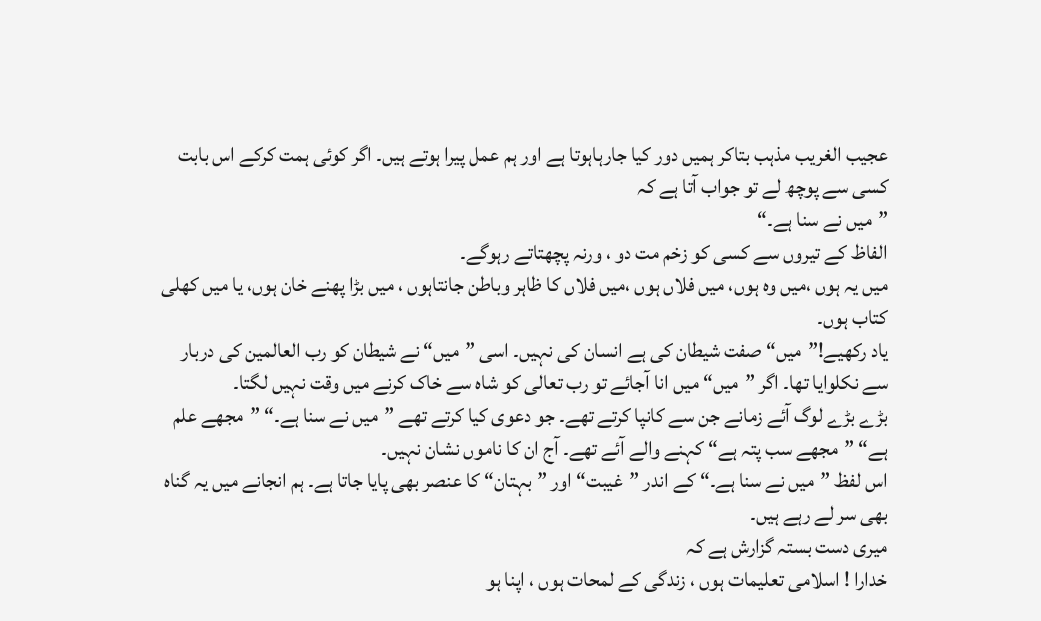عجیب الغریب مذہب بتاکر ہمیں دور کیا جارہاہوتا ہے اور ہم عمل پیرا ہوتے ہیں۔ اگر کوئی ہمت کرکے اس بابت کسی سے پوچھ لے تو جواب آتا ہے کہ
”میں نے سنا ہے۔“
الفاظ کے تیروں سے کسی کو زخم مت دو ، ورنہ پچھتاتے رہوگے۔
میں یہ ہوں ،میں وہ ہوں، میں فلاں ہوں ،میں فلاں کا ظاہر وباطن جانتاہوں ، میں بڑا پھنے خان ہوں، یا میں کھلی کتاب ہوں۔
یاد رکھیے!”میں“ صفت شیطان کی ہے انسان کی نہیں۔ اسی ”میں“ نے شیطان کو رب العالمین کی دربار سے نکلوایا تھا۔ اگر ”میں“ میں انا آجائے تو رب تعالی کو شاہ سے خاک کرنے میں وقت نہیں لگتا۔
بڑے بڑے لوگ آئے زمانے جن سے کانپا کرتے تھے۔ جو دعوی کیا کرتے تھے ”میں نے سنا ہے۔“ ”مجھے علم ہے“ ”مجھے سب پتہ ہے“ کہنے والے آئے تھے۔ آج ان کا ناموں نشان نہیں۔
اس لفظ ”میں نے سنا ہے۔“ کے اندر ”غیبت“ اور ”بہتان“ کا عنصر بھی پایا جاتا ہے۔ ہم انجانے میں یہ گناہ بھی سر لے رہے ہیں۔
میری دست بستہ گزارش ہے کہ
خدارا ! اسلامی تعلیمات ہوں ، زندگی کے لمحات ہوں ، اپنا ہو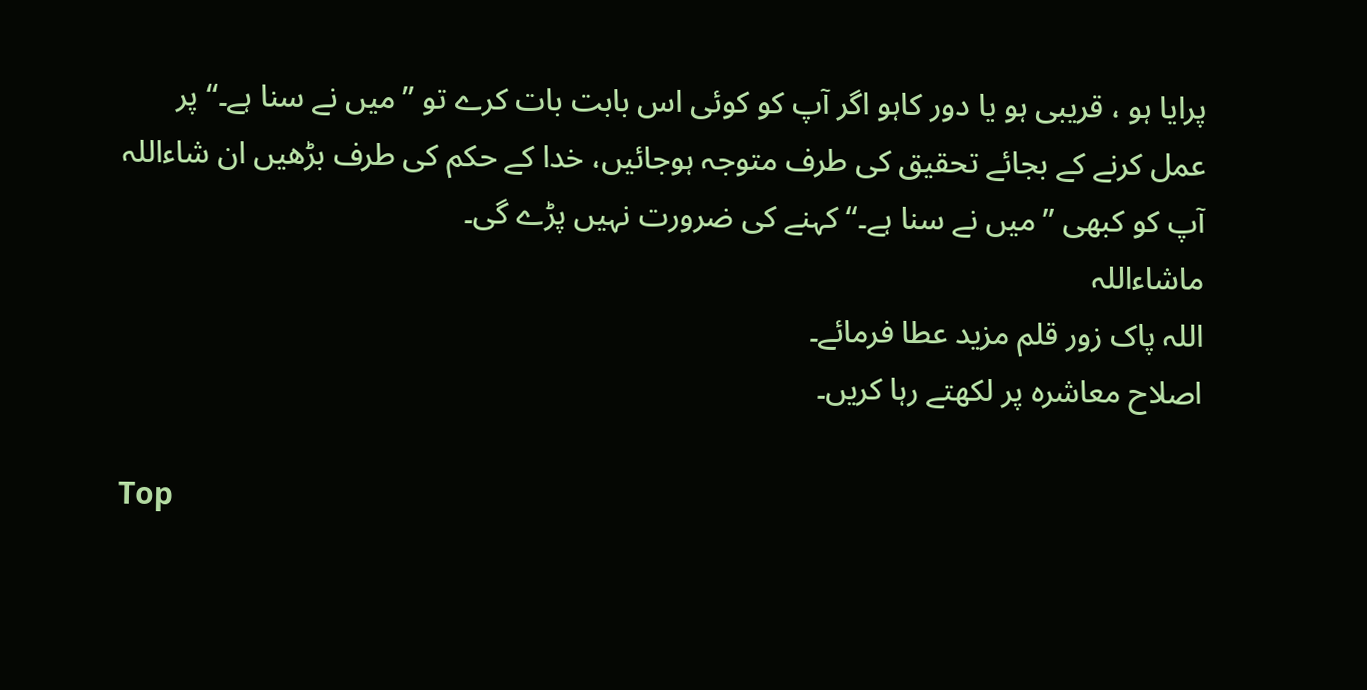پرایا ہو ، قریبی ہو یا دور کاہو اگر آپ کو کوئی اس بابت بات کرے تو ”میں نے سنا ہے۔“ پر عمل کرنے کے بجائے تحقیق کی طرف متوجہ ہوجائیں، خدا کے حکم کی طرف بڑھیں ان شاءاللہ آپ کو کبھی ”میں نے سنا ہے۔“ کہنے کی ضرورت نہیں پڑے گی۔
ماشاءاللہ
اللہ پاک زور قلم مزید عطا فرمائے۔
اصلاح معاشرہ پر لکھتے رہا کریں۔

Top